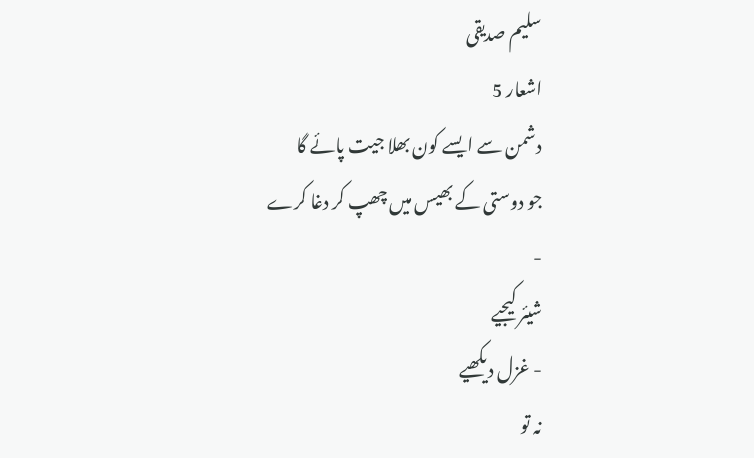سلیم صدیقی
اشعار 5
دشمن سے ایسے کون بھلا جیت پائے گا
جو دوستی کے بھیس میں چھپ کر دغا کرے
-
شیئر کیجیے
- غزل دیکھیے
نہ تو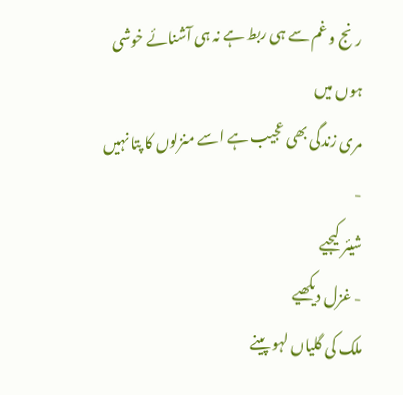رنج و غم سے ہی ربط ہے نہ ہی آشنائے خوشی ہوں میں
مری زندگی بھی عجیب ہے اسے منزلوں کا پتا نہیں
-
شیئر کیجیے
- غزل دیکھیے
ملک کی گلیاں لہو پینے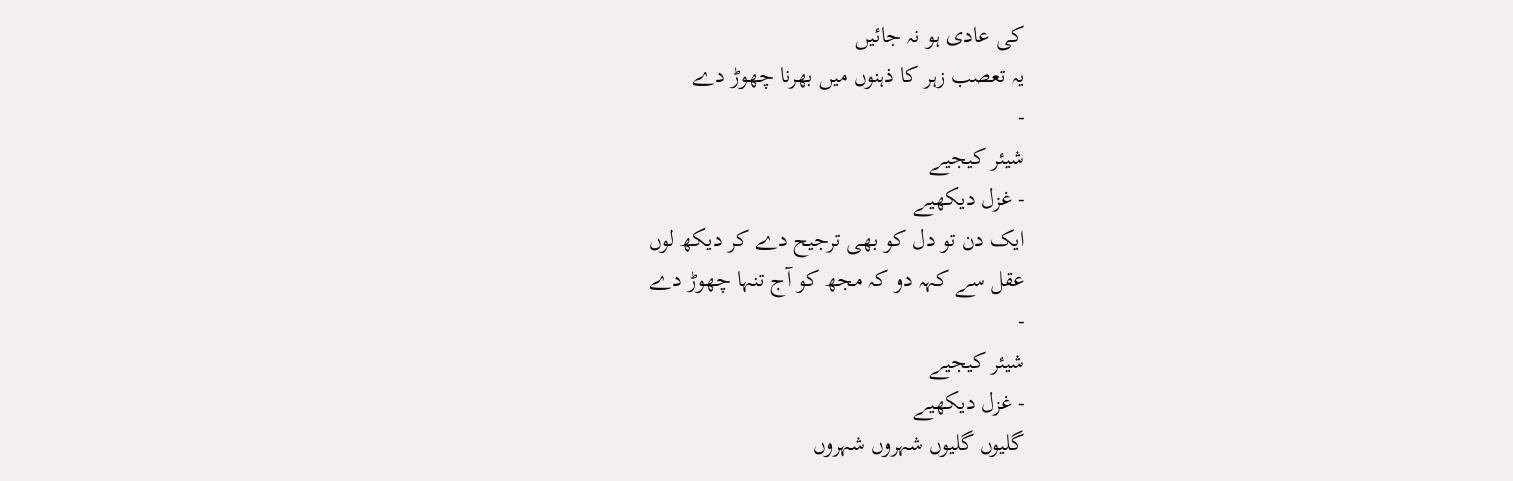کی عادی ہو نہ جائیں
یہ تعصب زہر کا ذہنوں میں بھرنا چھوڑ دے
-
شیئر کیجیے
- غزل دیکھیے
ایک دن تو دل کو بھی ترجیح دے کر دیکھ لوں
عقل سے کہہ دو کہ مجھ کو آج تنہا چھوڑ دے
-
شیئر کیجیے
- غزل دیکھیے
گلیوں گلیوں شہروں شہروں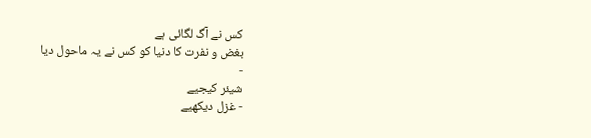کس نے آگ لگائی ہے
بغض و نفرت کا دنیا کو کس نے یہ ماحول دیا
-
شیئر کیجیے
- غزل دیکھیے